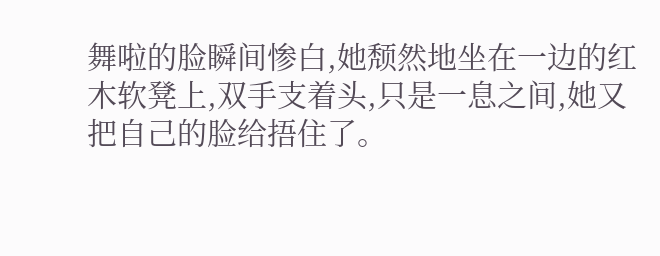舞啦的脸瞬间惨白,她颓然地坐在一边的红木软凳上,双手支着头,只是一息之间,她又把自己的脸给捂住了。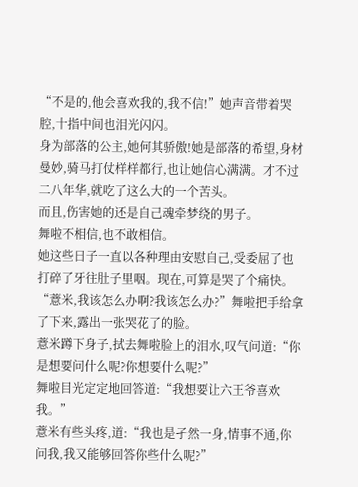“不是的,他会喜欢我的,我不信!”她声音带着哭腔,十指中间也泪光闪闪。
身为部落的公主,她何其骄傲!她是部落的希望,身材曼妙,骑马打仗样样都行,也让她信心满满。才不过二八年华,就吃了这么大的一个苦头。
而且,伤害她的还是自己魂牵梦绕的男子。
舞啦不相信,也不敢相信。
她这些日子一直以各种理由安慰自己,受委屈了也打碎了牙往肚子里咽。现在,可算是哭了个痛快。
“薏米,我该怎么办啊?我该怎么办?”舞啦把手给拿了下来,露出一张哭花了的脸。
薏米蹲下身子,拭去舞啦脸上的泪水,叹气问道:“你是想要问什么呢?你想要什么呢?”
舞啦目光定定地回答道:“我想要让六王爷喜欢我。”
薏米有些头疼,道:“我也是孑然一身,情事不通,你问我,我又能够回答你些什么呢?”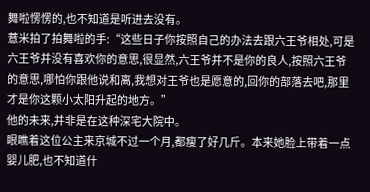舞啦愣愣的,也不知道是听进去没有。
薏米拍了拍舞啦的手:“这些日子你按照自己的办法去跟六王爷相处,可是六王爷并没有喜欢你的意思,很显然,六王爷并不是你的良人,按照六王爷的意思,哪怕你跟他说和离,我想对王爷也是愿意的,回你的部落去吧,那里才是你这颗小太阳升起的地方。”
他的未来,并非是在这种深宅大院中。
眼瞧着这位公主来京城不过一个月,都瘦了好几斤。本来她脸上带着一点婴儿肥,也不知道什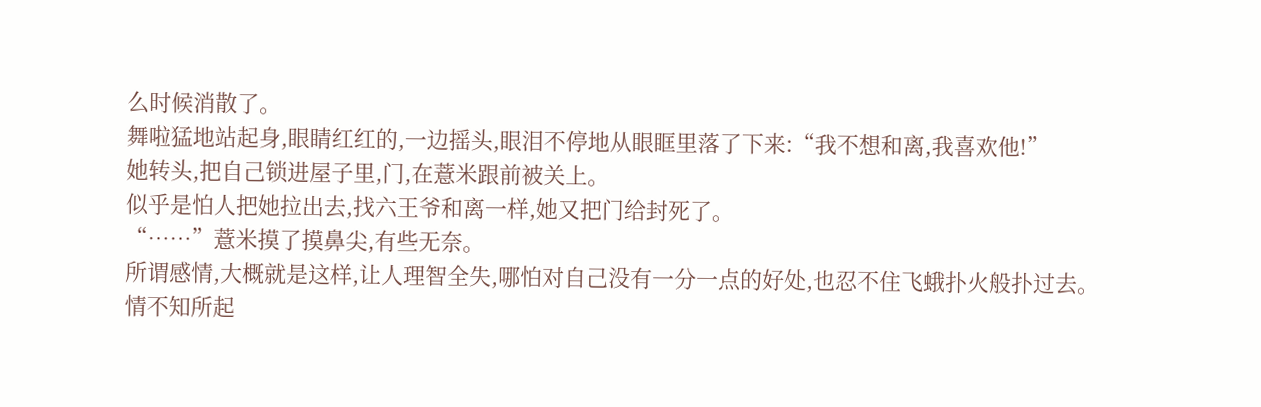么时候消散了。
舞啦猛地站起身,眼睛红红的,一边摇头,眼泪不停地从眼眶里落了下来:“我不想和离,我喜欢他!”
她转头,把自己锁进屋子里,门,在薏米跟前被关上。
似乎是怕人把她拉出去,找六王爷和离一样,她又把门给封死了。
“……”薏米摸了摸鼻尖,有些无奈。
所谓感情,大概就是这样,让人理智全失,哪怕对自己没有一分一点的好处,也忍不住飞蛾扑火般扑过去。
情不知所起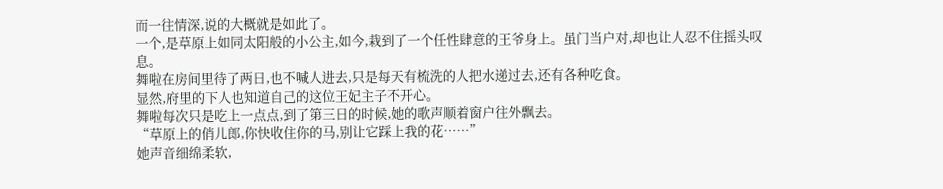而一往情深,说的大概就是如此了。
一个,是草原上如同太阳般的小公主,如今,栽到了一个任性肆意的王爷身上。虽门当户对,却也让人忍不住摇头叹息。
舞啦在房间里待了两日,也不喊人进去,只是每天有梳洗的人把水递过去,还有各种吃食。
显然,府里的下人也知道自己的这位王妃主子不开心。
舞啦每次只是吃上一点点,到了第三日的时候,她的歌声顺着窗户往外飘去。
“草原上的俏儿郎,你快收住你的马,别让它踩上我的花……”
她声音细绵柔软,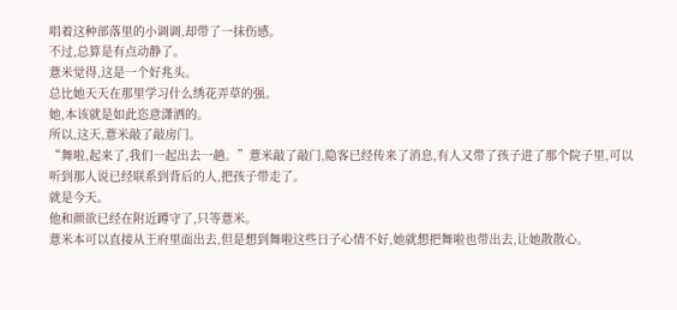唱着这种部落里的小调调,却带了一抹伤感。
不过,总算是有点动静了。
薏米觉得,这是一个好兆头。
总比她天天在那里学习什么绣花弄草的强。
她,本该就是如此恣意潇洒的。
所以,这天,薏米敲了敲房门。
“舞啦,起来了,我们一起出去一趟。”薏米敲了敲门,隐客已经传来了消息,有人又带了孩子进了那个院子里,可以听到那人说已经联系到背后的人,把孩子带走了。
就是今天。
他和颜欲已经在附近蹲守了,只等薏米。
薏米本可以直接从王府里面出去,但是想到舞啦这些日子心情不好,她就想把舞啦也带出去,让她散散心。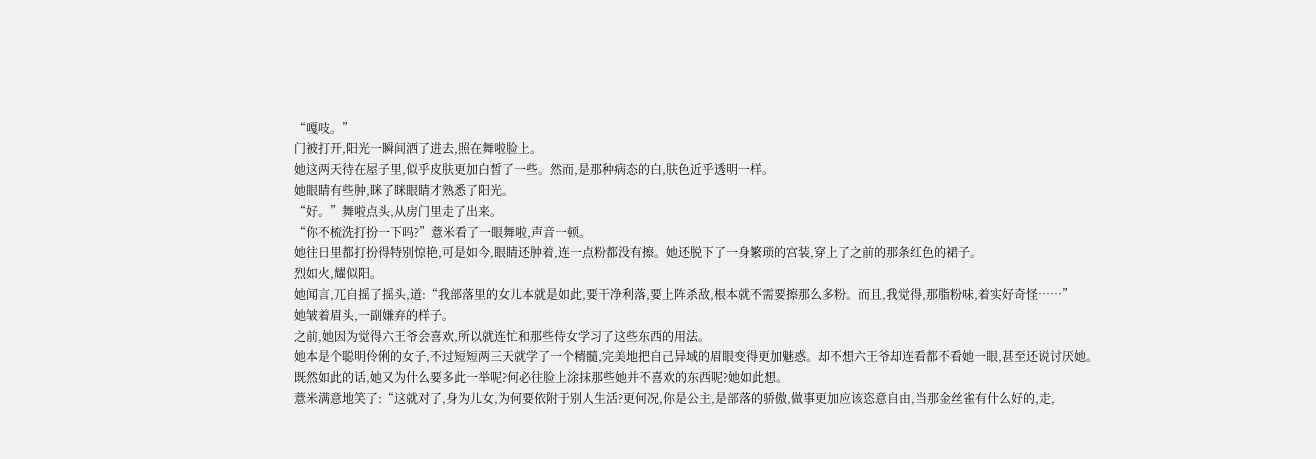“嘎吱。”
门被打开,阳光一瞬间洒了进去,照在舞啦脸上。
她这两天待在屋子里,似乎皮肤更加白皙了一些。然而,是那种病态的白,肤色近乎透明一样。
她眼睛有些肿,眯了眯眼睛才熟悉了阳光。
“好。”舞啦点头,从房门里走了出来。
“你不梳洗打扮一下吗?”薏米看了一眼舞啦,声音一顿。
她往日里都打扮得特别惊艳,可是如今,眼睛还肿着,连一点粉都没有擦。她还脱下了一身繁琐的宫装,穿上了之前的那条红色的裙子。
烈如火,耀似阳。
她闻言,兀自摇了摇头,道:“我部落里的女儿本就是如此,要干净利落,要上阵杀敌,根本就不需要擦那么多粉。而且,我觉得,那脂粉味,着实好奇怪……”
她皱着眉头,一副嫌弃的样子。
之前,她因为觉得六王爷会喜欢,所以就连忙和那些侍女学习了这些东西的用法。
她本是个聪明伶俐的女子,不过短短两三天就学了一个精髓,完美地把自己异域的眉眼变得更加魅惑。却不想六王爷却连看都不看她一眼,甚至还说讨厌她。
既然如此的话,她又为什么要多此一举呢?何必往脸上涂抹那些她并不喜欢的东西呢?她如此想。
薏米满意地笑了:“这就对了,身为儿女,为何要依附于别人生活?更何况,你是公主,是部落的骄傲,做事更加应该恣意自由,当那金丝雀有什么好的,走,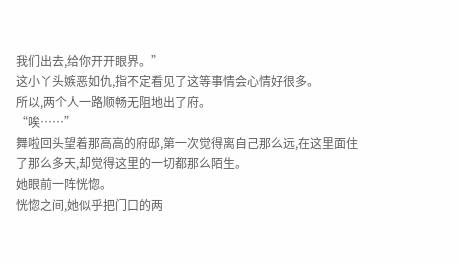我们出去,给你开开眼界。”
这小丫头嫉恶如仇,指不定看见了这等事情会心情好很多。
所以,两个人一路顺畅无阻地出了府。
“唉……”
舞啦回头望着那高高的府邸,第一次觉得离自己那么远,在这里面住了那么多天,却觉得这里的一切都那么陌生。
她眼前一阵恍惚。
恍惚之间,她似乎把门口的两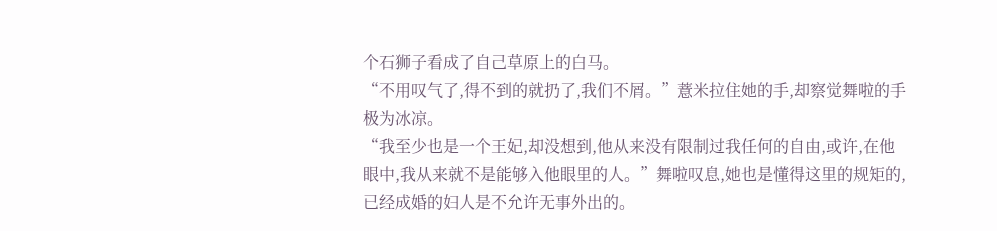个石狮子看成了自己草原上的白马。
“不用叹气了,得不到的就扔了,我们不屑。”薏米拉住她的手,却察觉舞啦的手极为冰凉。
“我至少也是一个王妃,却没想到,他从来没有限制过我任何的自由,或许,在他眼中,我从来就不是能够入他眼里的人。”舞啦叹息,她也是懂得这里的规矩的,已经成婚的妇人是不允许无事外出的。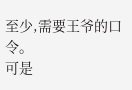至少,需要王爷的口令。
可是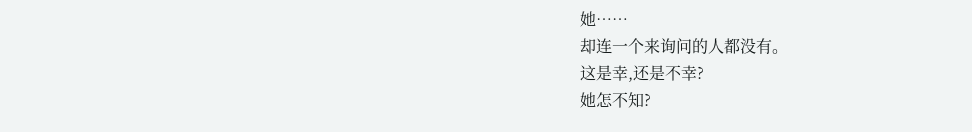她……
却连一个来询问的人都没有。
这是幸,还是不幸?
她怎不知?